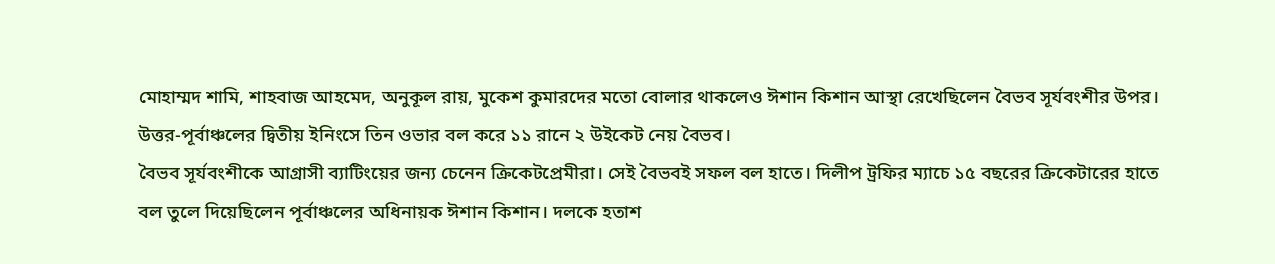মোহাম্মদ শামি, শাহবাজ আহমেদ, অনুকূল রায়, মুকেশ কুমারদের মতো বোলার থাকলেও ঈশান কিশান আস্থা রেখেছিলেন বৈভব সূর্যবংশীর উপর। উত্তর-পূর্বাঞ্চলের দ্বিতীয় ইনিংসে তিন ওভার বল করে ১১ রানে ২ উইকেট নেয় বৈভব।
বৈভব সূর্যবংশীকে আগ্রাসী ব্যাটিংয়ের জন্য চেনেন ক্রিকেটপ্রেমীরা। সেই বৈভবই সফল বল হাতে। দিলীপ ট্রফির ম্যাচে ১৫ বছরের ক্রিকেটারের হাতে বল তুলে দিয়েছিলেন পূর্বাঞ্চলের অধিনায়ক ঈশান কিশান। দলকে হতাশ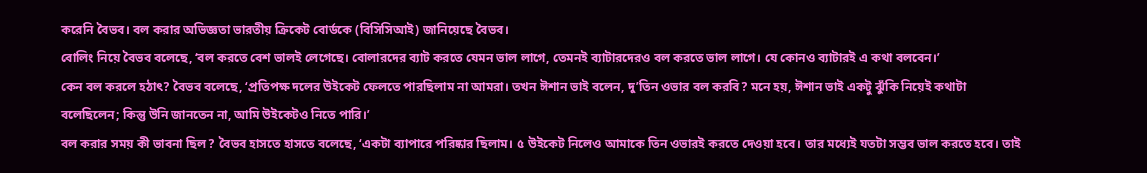করেনি বৈভব। বল করার অভিজ্ঞতা ভারতীয় ক্রিকেট বোর্ডকে (বিসিসিআই) জানিয়েছে বৈভব।
বোলিং নিয়ে বৈভব বলেছে, ‘বল করতে বেশ ভালই লেগেছে। বোলারদের ব্যাট করতে যেমন ভাল লাগে, তেমনই ব্যাটারদেরও বল করতে ভাল লাগে। যে কোনও ব্যাটারই এ কথা বলবেন।’
কেন বল করলে হঠাৎ? বৈভব বলেছে, ‘প্রতিপক্ষ দলের উইকেট ফেলতে পারছিলাম না আমরা। তখন ঈশান ভাই বলেন, দু’তিন ওভার বল করবি? মনে হয়, ঈশান ভাই একটু ঝুঁকি নিয়েই কথাটা বলেছিলেন; কিন্তু উনি জানতেন না, আমি উইকেটও নিতে পারি।’
বল করার সময় কী ভাবনা ছিল? বৈভব হাসতে হাসতে বলেছে, ‘একটা ব্যাপারে পরিষ্কার ছিলাম। ৫ উইকেট নিলেও আমাকে তিন ওভারই করতে দেওয়া হবে। তার মধ্যেই যতটা সম্ভব ভাল করতে হবে। তাই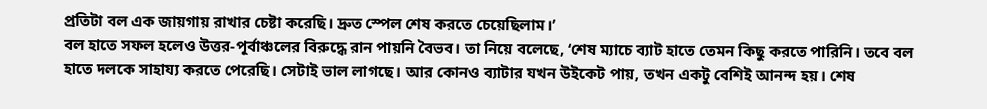প্রতিটা বল এক জায়গায় রাখার চেষ্টা করেছি। দ্রুত স্পেল শেষ করতে চেয়েছিলাম।’
বল হাতে সফল হলেও উত্তর-পূর্বাঞ্চলের বিরুদ্ধে রান পায়নি বৈভব। তা নিয়ে বলেছে, ‘শেষ ম্যাচে ব্যাট হাতে তেমন কিছু করতে পারিনি। তবে বল হাতে দলকে সাহায্য করতে পেরেছি। সেটাই ভাল লাগছে। আর কোনও ব্যাটার যখন উইকেট পায়, তখন একটু বেশিই আনন্দ হয়। শেষ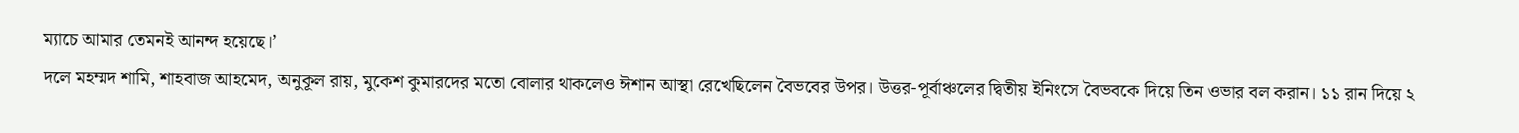ম্যাচে আমার তেমনই আনন্দ হয়েছে।’
দলে মহম্মদ শামি, শাহবাজ আহমেদ, অনুকূল রায়, মুকেশ কুমারদের মতো বোলার থাকলেও ঈশান আস্থা রেখেছিলেন বৈভবের উপর। উত্তর-পূর্বাঞ্চলের দ্বিতীয় ইনিংসে বৈভবকে দিয়ে তিন ওভার বল করান। ১১ রান দিয়ে ২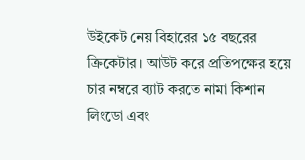উইকেট নেয় বিহারের ১৫ বছরের ক্রিকেটার। আউট করে প্রতিপক্ষের হয়ে চার নম্বরে ব্যাট করতে নামা কিশান লিংডো এবং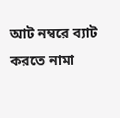আট নম্বরে ব্যাট করতে নামা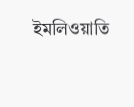ইমলিওয়াতি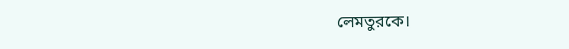লেমতুরকে।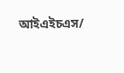আইএইচএস/